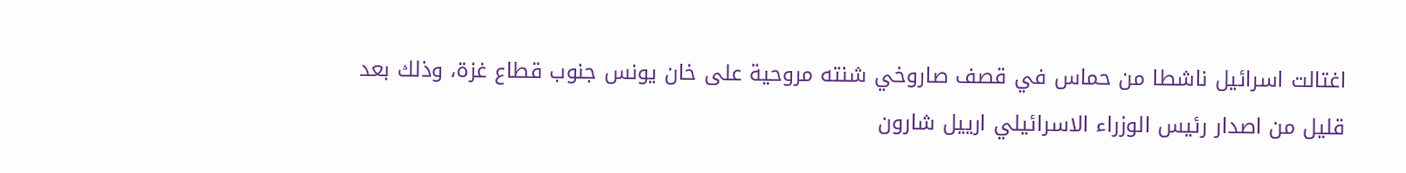اغتالت اسرائيل ناشطا من حماس في قصف صاروخي شنته مروحية على خان يونس جنوب قطاع غزة، وذلك بعد قليل من اصدار رئيس الوزراء الاسرائيلي ارييل شارون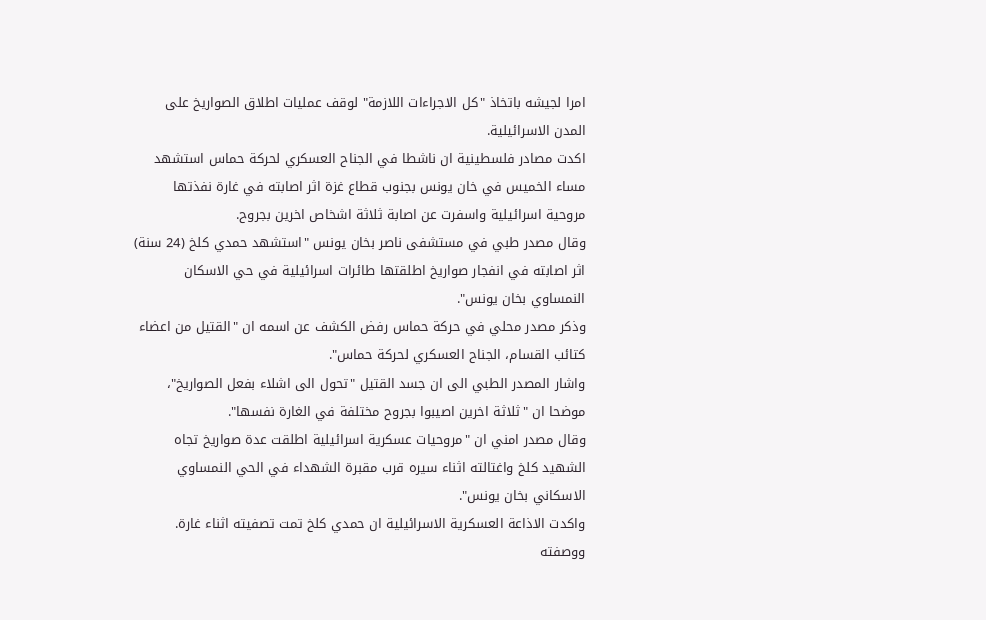امرا لجيشه باتخاذ "كل الاجراءات اللازمة" لوقف عمليات اطلاق الصواريخ على المدن الاسرائيلية.
اكدت مصادر فلسطينية ان ناشطا في الجناح العسكري لحركة حماس استشهد مساء الخميس في خان يونس بجنوب قطاع غزة اثر اصابته في غارة نفذتها مروحية اسرائيلية واسفرت عن اصابة ثلاثة اشخاص اخرين بجروح.
وقال مصدر طبي في مستشفى ناصر بخان يونس "استشهد حمدي كلخ (24 سنة) اثر اصابته في انفجار صواريخ اطلقتها طائرات اسرائيلية في حي الاسكان النمساوي بخان يونس".
وذكر مصدر محلي في حركة حماس رفض الكشف عن اسمه ان "القتيل من اعضاء كتائب القسام، الجناح العسكري لحركة حماس".
واشار المصدر الطبي الى ان جسد القتيل "تحول الى اشلاء بفعل الصواريخ"، موضحا ان "ثلاثة اخرين اصيبوا بجروح مختلفة في الغارة نفسها".
وقال مصدر امني ان "مروحيات عسكرية اسرائيلية اطلقت عدة صواريخ تجاه الشهيد كلخ واغتالته اثناء سيره قرب مقبرة الشهداء في الحي النمساوي الاسكاني بخان يونس".
واكدت الاذاعة العسكرية الاسرائيلية ان حمدي كلخ تمت تصفيته اثناء غارة.
ووصفته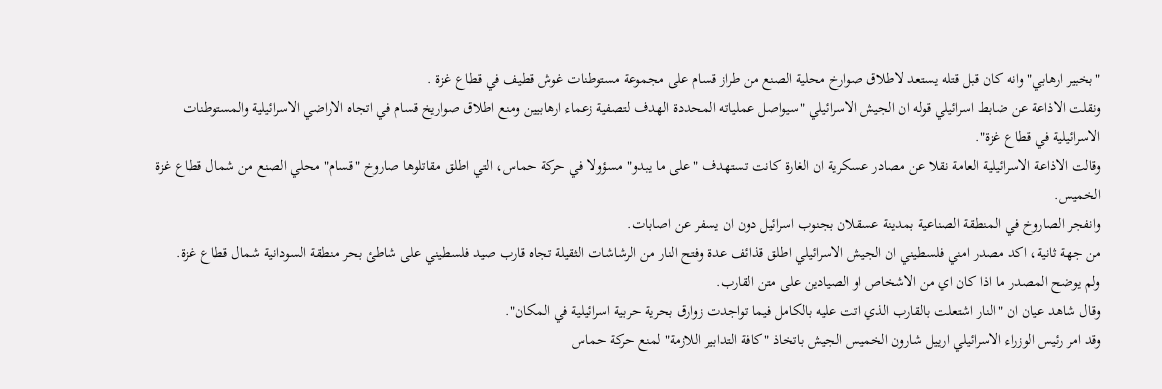"بخبير ارهابي" وانه كان قبل قتله يستعد لاطلاق صوارخ محلية الصنع من طراز قسام على مجموعة مستوطنات غوش قطيف في قطاع غزة .
ونقلت الاذاعة عن ضابط اسرائيلي قوله ان الجيش الاسرائيلي "سيواصل عملياته المحددة الهدف لتصفية زعماء ارهابيين ومنع اطلاق صواريخ قسام في اتجاه الاراضي الاسرائيلية والمستوطنات الاسرائيلية في قطاع غزة".
وقالت الاذاعة الاسرائيلية العامة نقلا عن مصادر عسكرية ان الغارة كانت تستهدف "على ما يبدو" مسؤولا في حركة حماس، التي اطلق مقاتلوها صاروخ "قسام" محلي الصنع من شمال قطاع غزة الخميس.
وانفجر الصاروخ في المنطقة الصناعية بمدينة عسقلان بجنوب اسرائيل دون ان يسفر عن اصابات.
من جهة ثانية، اكد مصدر امني فلسطيني ان الجيش الاسرائيلي اطلق قذائف عدة وفتح النار من الرشاشات الثقيلة تجاه قارب صيد فلسطيني على شاطئ بحر منطقة السودانية شمال قطاع غزة.
ولم يوضح المصدر ما اذا كان اي من الاشخاص او الصيادين على متن القارب.
وقال شاهد عيان ان "النار اشتعلت بالقارب الذي اتت عليه بالكامل فيما تواجدت زوارق بحرية حربية اسرائيلية في المكان".
وقد امر رئيس الوزراء الاسرائيلي ارييل شارون الخميس الجيش باتخاذ "كافة التدابير اللازمة" لمنع حركة حماس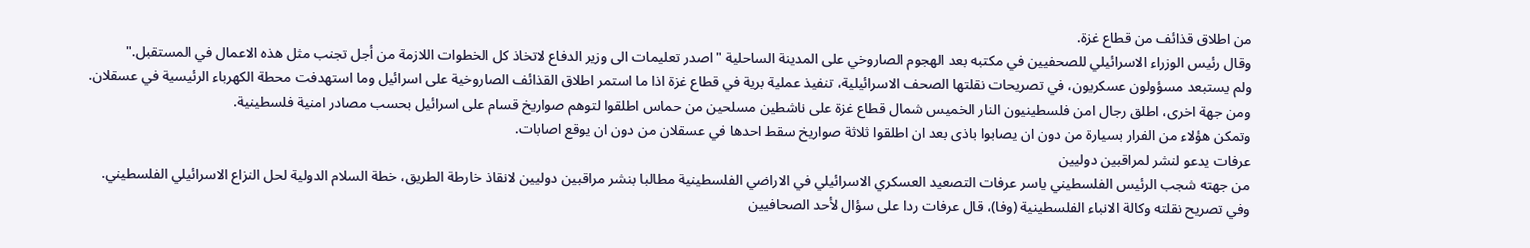من اطلاق قذائف من قطاع غزة.
وقال رئيس الوزراء الاسرائيلي للصحفيين في مكتبه بعد الهجوم الصاروخي على المدينة الساحلية "اصدر تعليمات الى وزير الدفاع لاتخاذ كل الخطوات اللازمة من أجل تجنب مثل هذه الاعمال في المستقبل."
ولم يستبعد مسؤولون عسكريون، في تصريحات نقلتها الصحف الاسرائيلية، تنفيذ عملية برية في قطاع غزة اذا ما استمر اطلاق القذائف الصاروخية على اسرائيل وما استهدفت محطة الكهرباء الرئيسية في عسقلان.
ومن جهة اخرى، اطلق رجال امن فلسطينيون النار الخميس شمال قطاع غزة على ناشطين مسلحين من حماس اطلقوا لتوهم صواريخ قسام على اسرائيل بحسب مصادر امنية فلسطينية.
وتمكن هؤلاء من الفرار بسيارة من دون ان يصابوا باذى بعد ان اطلقوا ثلاثة صواريخ سقط احدها في عسقلان من دون ان يوقع اصابات.
عرفات يدعو لنشر لمراقبين دوليين
من جهته شجب الرئيس الفلسطيني ياسر عرفات التصعيد العسكري الاسرائيلي في الاراضي الفلسطينية مطالبا بنشر مراقبين دوليين لانقاذ خارطة الطريق، خطة السلام الدولية لحل النزاع الاسرائيلي الفلسطيني.
وفي تصريح نقلته وكالة الانباء الفلسطينية (وفا)، قال عرفات ردا على سؤال لأحد الصحافيين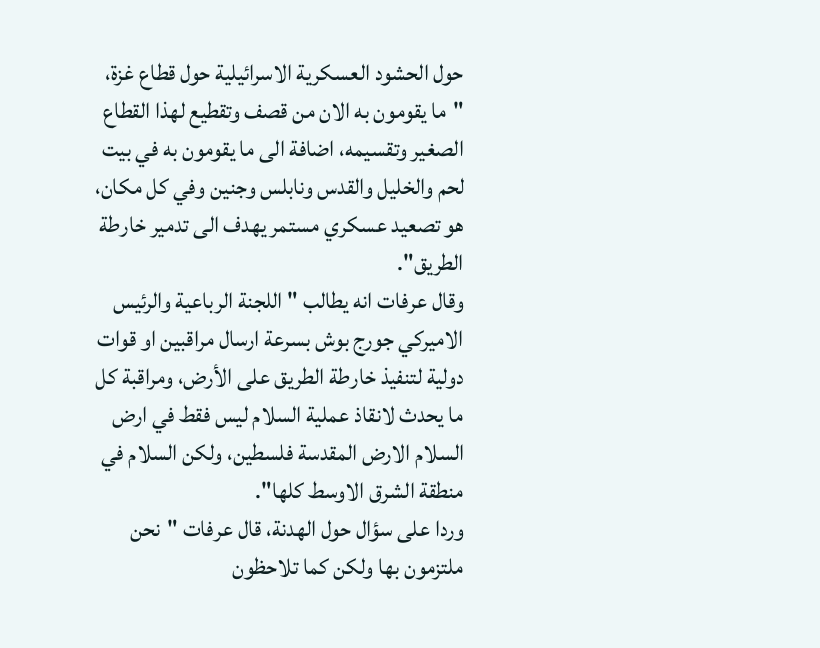حول الحشود العسكرية الاسرائيلية حول قطاع غزة، "ما يقومون به الان من قصف وتقطيع لهذا القطاع الصغير وتقسيمه، اضافة الى ما يقومون به في بيت لحم والخليل والقدس ونابلس وجنين وفي كل مكان، هو تصعيد عسكري مستمر يهدف الى تدمير خارطة الطريق".
وقال عرفات انه يطالب "اللجنة الرباعية والرئيس الاميركي جورج بوش بسرعة ارسال مراقبين او قوات دولية لتنفيذ خارطة الطريق على الأرض، ومراقبة كل ما يحدث لانقاذ عملية السلام ليس فقط في ارض السلام الارض المقدسة فلسطين، ولكن السلام في منطقة الشرق الاوسط كلها".
وردا على سؤال حول الهدنة، قال عرفات "نحن ملتزمون بها ولكن كما تلاحظون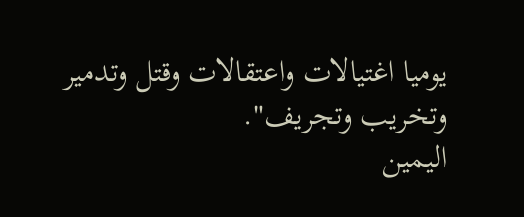يوميا اغتيالات واعتقالات وقتل وتدمير وتخريب وتجريف".
اليمين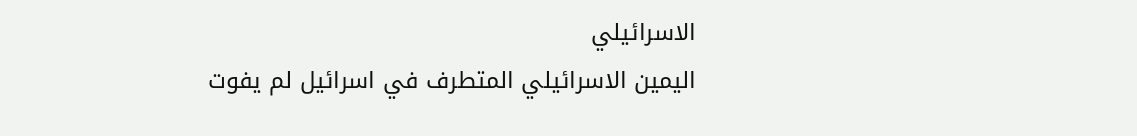الاسرائيلي
اليمين الاسرائيلي المتطرف في اسرائيل لم يفوت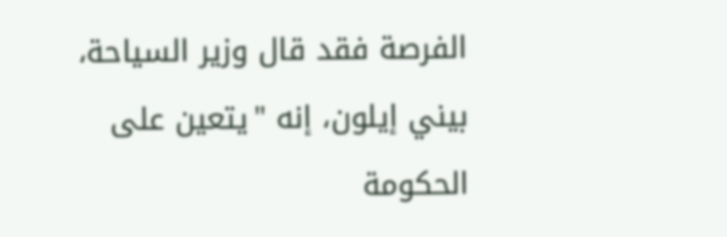الفرصة فقد قال وزير السياحة، بيني إيلون، إنه "يتعين على الحكومة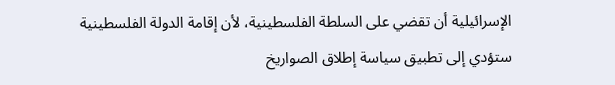الإسرائيلية أن تقضي على السلطة الفلسطينية، لأن إقامة الدولة الفلسطينية ستؤدي إلى تطبيق سياسة إطلاق الصواريخ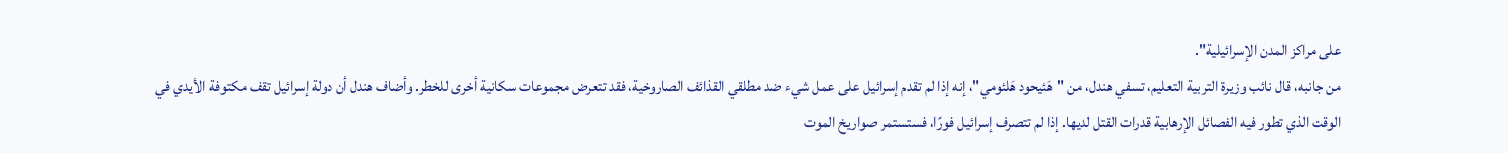على مراكز المدن الإسرائيلية".
من جانبه، قال نائب وزيرة التربية التعليم، تسفي هندل، من "هَئيحود هَلئومي"، إنه إذا لم تقدم إسرائيل على عمل شيء ضد مطلقي القذائف الصاروخية، فقد تتعرض مجموعات سكانية أخرى للخطر. وأضاف هندل أن دولة إسرائيل تقف مكتوفة الأيدي في الوقت الذي تطور فيه الفصائل الإرهابية قدرات القتل لديها. إذا لم تتصرف إسرائيل فورًا، فستستمر صواريخ الموت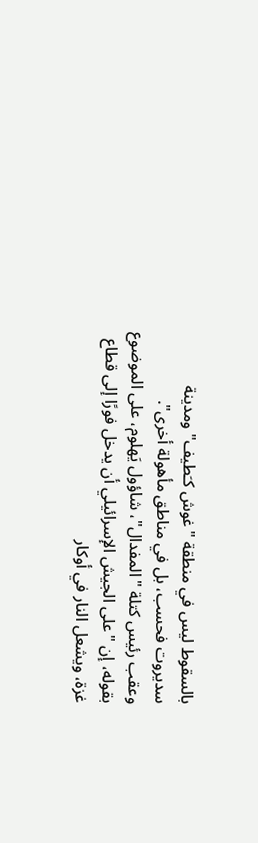بالسقوط ليس في منطقة "غوش كـَطيف" ومدينة سديروت فحسب، بل في مناطق مأهولة أخرى".
وعقب رئيس كتلة "المفدال"، شاؤول يَهلوم، على الموضوع بقوله، إن "على الجيش الإسرائيلي أن يدخل فورًا إلى قطاع غزة، ويشعل النار في أوكار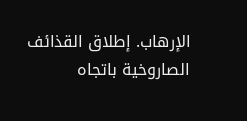الإرهاب. إطلاق القذائف الصاروخية باتجاه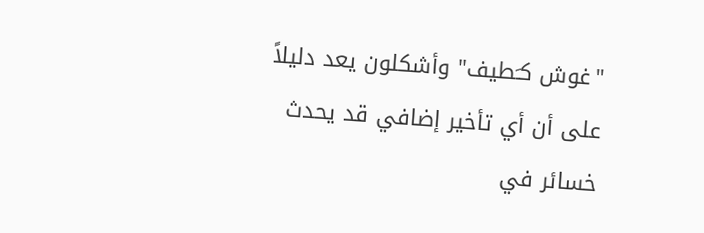"غوش كـَطيف" وأشكلون يعد دليلاً على أن أي تأخير إضافي قد يحدث خسائر في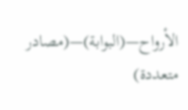الأرواح—(البوابة)—(مصادر متعددة)